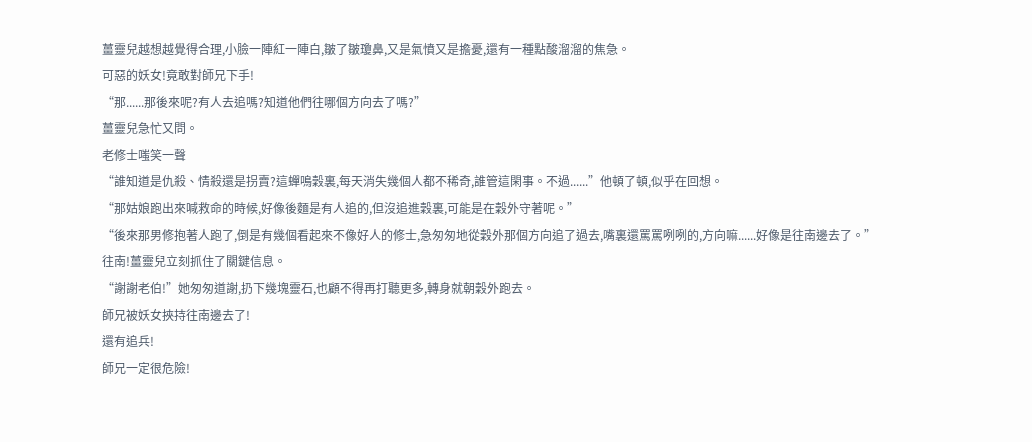薑靈兒越想越覺得合理,小臉一陣紅一陣白,皺了皺瓊鼻,又是氣憤又是擔憂,還有一種點酸溜溜的焦急。
可惡的妖女!竟敢對師兄下手!
“那......那後來呢?有人去追嗎?知道他們往哪個方向去了嗎?”
薑靈兒急忙又問。
老修士嗤笑一聲
“誰知道是仇殺、情殺還是拐賣?這蟬鳴穀裏,每天消失幾個人都不稀奇,誰管這閑事。不過......”他頓了頓,似乎在回想。
“那姑娘跑出來喊救命的時候,好像後麵是有人追的,但沒追進穀裏,可能是在穀外守著呢。”
“後來那男修抱著人跑了,倒是有幾個看起來不像好人的修士,急匆匆地從穀外那個方向追了過去,嘴裏還罵罵咧咧的,方向嘛......好像是往南邊去了。”
往南!薑靈兒立刻抓住了關鍵信息。
“謝謝老伯!”她匆匆道謝,扔下幾塊靈石,也顧不得再打聽更多,轉身就朝穀外跑去。
師兄被妖女挾持往南邊去了!
還有追兵!
師兄一定很危險!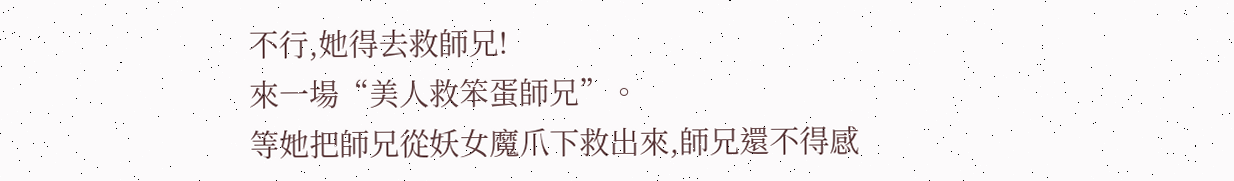不行,她得去救師兄!
來一場“美人救笨蛋師兄”。
等她把師兄從妖女魔爪下救出來,師兄還不得感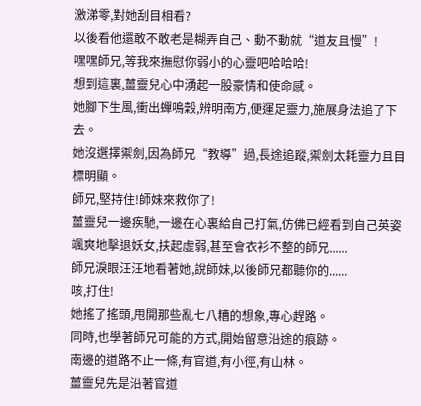激涕零,對她刮目相看?
以後看他還敢不敢老是糊弄自己、動不動就“道友且慢”!
嘿嘿師兄,等我來撫慰你弱小的心靈吧哈哈哈!
想到這裏,薑靈兒心中湧起一股豪情和使命感。
她腳下生風,衝出蟬鳴穀,辨明南方,便運足靈力,施展身法追了下去。
她沒選擇禦劍,因為師兄“教導”過,長途追蹤,禦劍太耗靈力且目標明顯。
師兄,堅持住!師妹來救你了!
薑靈兒一邊疾馳,一邊在心裏給自己打氣,仿佛已經看到自己英姿颯爽地擊退妖女,扶起虛弱,甚至會衣衫不整的師兄......
師兄淚眼汪汪地看著她,說師妹,以後師兄都聽你的......
咳,打住!
她搖了搖頭,甩開那些亂七八糟的想象,專心趕路。
同時,也學著師兄可能的方式,開始留意沿途的痕跡。
南邊的道路不止一條,有官道,有小徑,有山林。
薑靈兒先是沿著官道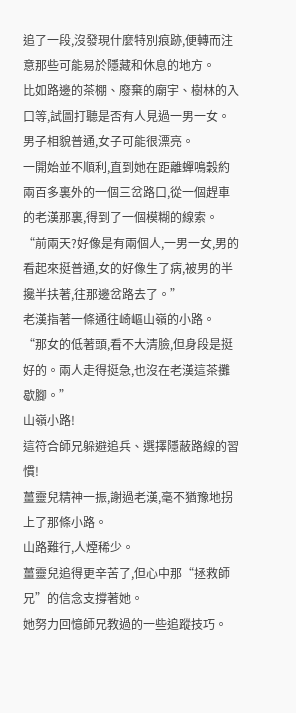追了一段,沒發現什麼特別痕跡,便轉而注意那些可能易於隱藏和休息的地方。
比如路邊的茶棚、廢棄的廟宇、樹林的入口等,試圖打聽是否有人見過一男一女。
男子相貌普通,女子可能很漂亮。
一開始並不順利,直到她在距離蟬鳴穀約兩百多裏外的一個三岔路口,從一個趕車的老漢那裏,得到了一個模糊的線索。
“前兩天?好像是有兩個人,一男一女,男的看起來挺普通,女的好像生了病,被男的半攙半扶著,往那邊岔路去了。”
老漢指著一條通往崎嶇山嶺的小路。
“那女的低著頭,看不大清臉,但身段是挺好的。兩人走得挺急,也沒在老漢這茶攤歇腳。”
山嶺小路!
這符合師兄躲避追兵、選擇隱蔽路線的習慣!
薑靈兒精神一振,謝過老漢,毫不猶豫地拐上了那條小路。
山路難行,人煙稀少。
薑靈兒追得更辛苦了,但心中那“拯救師兄”的信念支撐著她。
她努力回憶師兄教過的一些追蹤技巧。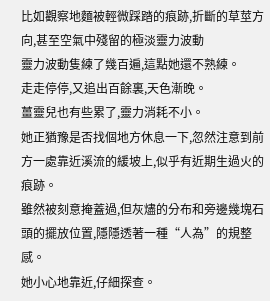比如觀察地麵被輕微踩踏的痕跡,折斷的草莖方向,甚至空氣中殘留的極淡靈力波動
靈力波動隻練了幾百遍,這點她還不熟練。
走走停停,又追出百餘裏,天色漸晚。
薑靈兒也有些累了,靈力消耗不小。
她正猶豫是否找個地方休息一下,忽然注意到前方一處靠近溪流的緩坡上,似乎有近期生過火的痕跡。
雖然被刻意掩蓋過,但灰燼的分布和旁邊幾塊石頭的擺放位置,隱隱透著一種“人為”的規整感。
她小心地靠近,仔細探查。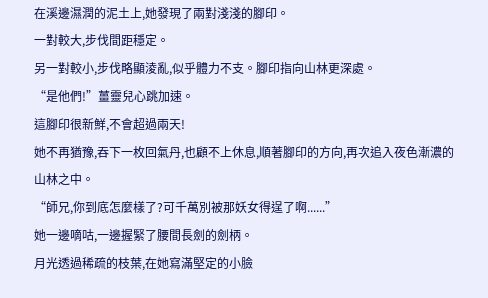在溪邊濕潤的泥土上,她發現了兩對淺淺的腳印。
一對較大,步伐間距穩定。
另一對較小,步伐略顯淩亂,似乎體力不支。腳印指向山林更深處。
“是他們!”薑靈兒心跳加速。
這腳印很新鮮,不會超過兩天!
她不再猶豫,吞下一枚回氣丹,也顧不上休息,順著腳印的方向,再次追入夜色漸濃的山林之中。
“師兄,你到底怎麼樣了?可千萬別被那妖女得逞了啊......”
她一邊嘀咕,一邊握緊了腰間長劍的劍柄。
月光透過稀疏的枝葉,在她寫滿堅定的小臉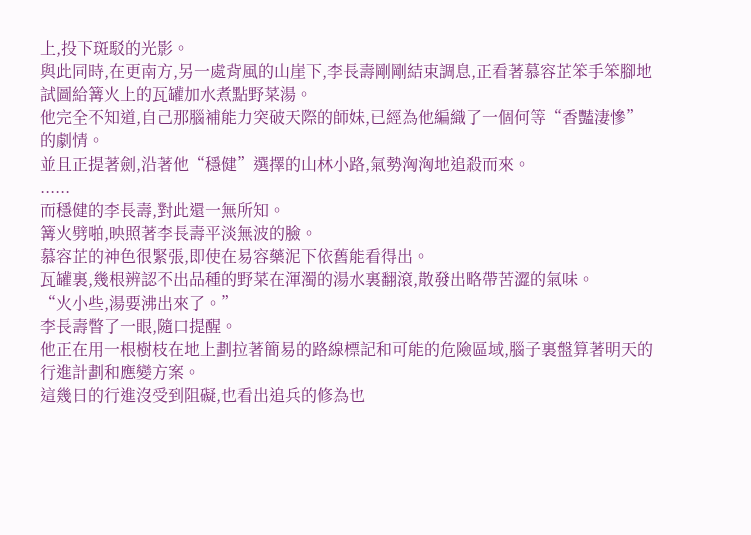上,投下斑駁的光影。
與此同時,在更南方,另一處背風的山崖下,李長壽剛剛結束調息,正看著慕容芷笨手笨腳地試圖給篝火上的瓦罐加水煮點野菜湯。
他完全不知道,自己那腦補能力突破天際的師妹,已經為他編織了一個何等“香豔淒慘”的劇情。
並且正提著劍,沿著他“穩健”選擇的山林小路,氣勢洶洶地追殺而來。
......
而穩健的李長壽,對此還一無所知。
篝火劈啪,映照著李長壽平淡無波的臉。
慕容芷的神色很緊張,即使在易容藥泥下依舊能看得出。
瓦罐裏,幾根辨認不出品種的野菜在渾濁的湯水裏翻滾,散發出略帶苦澀的氣味。
“火小些,湯要沸出來了。”
李長壽瞥了一眼,隨口提醒。
他正在用一根樹枝在地上劃拉著簡易的路線標記和可能的危險區域,腦子裏盤算著明天的行進計劃和應變方案。
這幾日的行進沒受到阻礙,也看出追兵的修為也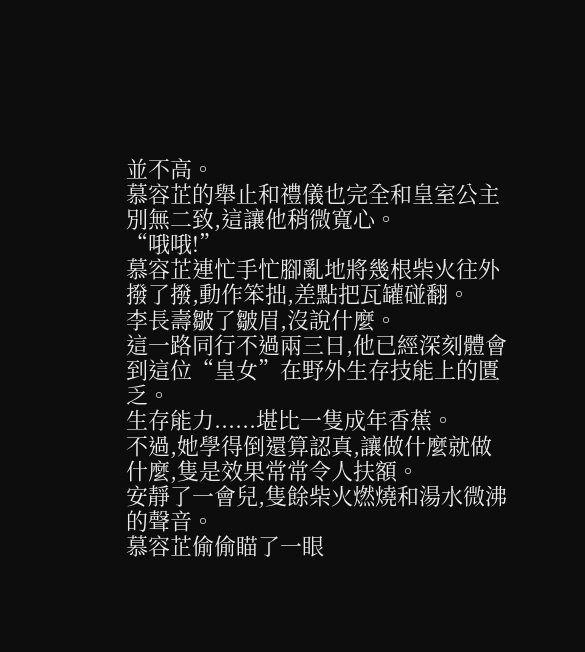並不高。
慕容芷的舉止和禮儀也完全和皇室公主別無二致,這讓他稍微寬心。
“哦哦!”
慕容芷連忙手忙腳亂地將幾根柴火往外撥了撥,動作笨拙,差點把瓦罐碰翻。
李長壽皺了皺眉,沒說什麼。
這一路同行不過兩三日,他已經深刻體會到這位“皇女”在野外生存技能上的匱乏。
生存能力......堪比一隻成年香蕉。
不過,她學得倒還算認真,讓做什麼就做什麼,隻是效果常常令人扶額。
安靜了一會兒,隻餘柴火燃燒和湯水微沸的聲音。
慕容芷偷偷瞄了一眼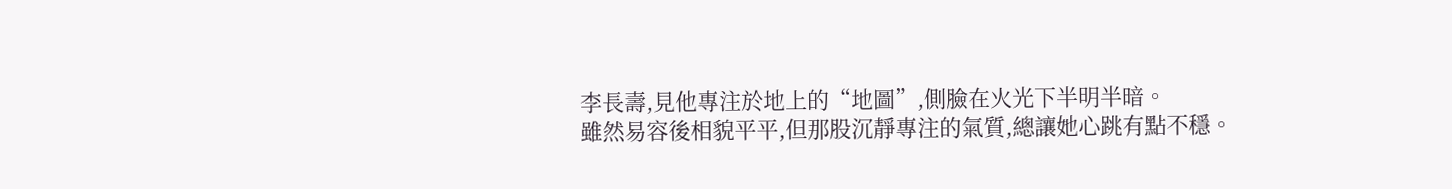李長壽,見他專注於地上的“地圖”,側臉在火光下半明半暗。
雖然易容後相貌平平,但那股沉靜專注的氣質,總讓她心跳有點不穩。